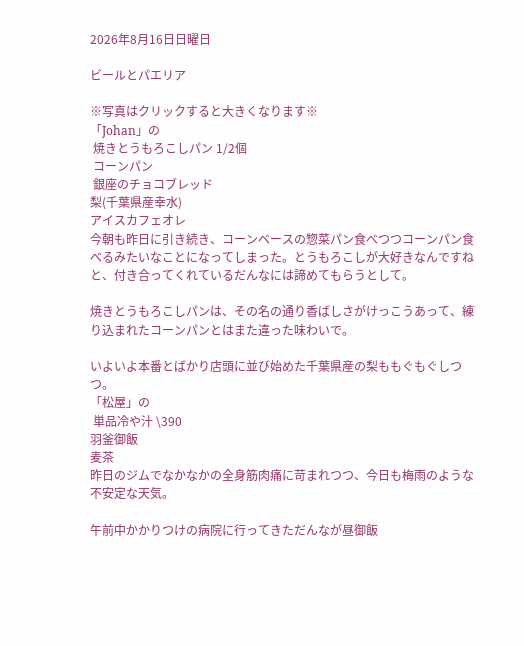2026年8月16日日曜日

ビールとパエリア

※写真はクリックすると大きくなります※
「Johan」の
 焼きとうもろこしパン 1/2個
 コーンパン
 銀座のチョコブレッド
梨(千葉県産幸水)
アイスカフェオレ
今朝も昨日に引き続き、コーンベースの惣菜パン食べつつコーンパン食べるみたいなことになってしまった。とうもろこしが大好きなんですねと、付き合ってくれているだんなには諦めてもらうとして。

焼きとうもろこしパンは、その名の通り香ばしさがけっこうあって、練り込まれたコーンパンとはまた違った味わいで。

いよいよ本番とばかり店頭に並び始めた千葉県産の梨ももぐもぐしつつ。
「松屋」の
 単品冷や汁 \390
羽釜御飯
麦茶
昨日のジムでなかなかの全身筋肉痛に苛まれつつ、今日も梅雨のような不安定な天気。

午前中かかりつけの病院に行ってきただんなが昼御飯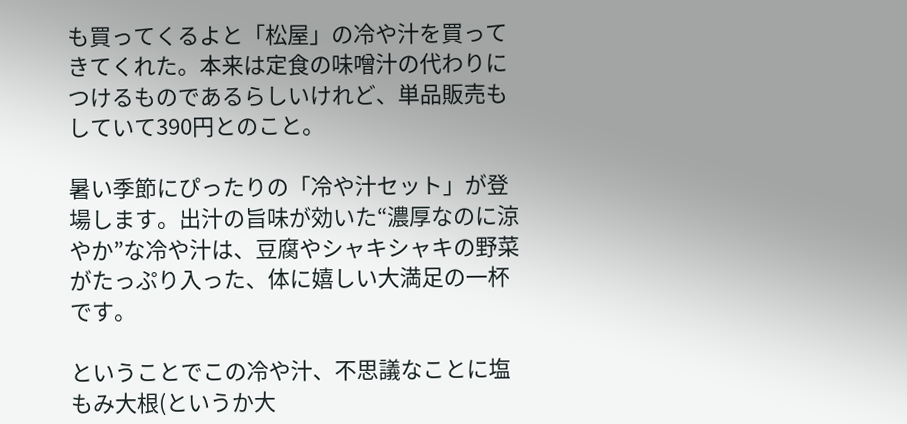も買ってくるよと「松屋」の冷や汁を買ってきてくれた。本来は定食の味噌汁の代わりにつけるものであるらしいけれど、単品販売もしていて390円とのこと。

暑い季節にぴったりの「冷や汁セット」が登場します。出汁の旨味が効いた“濃厚なのに涼やか”な冷や汁は、豆腐やシャキシャキの野菜がたっぷり入った、体に嬉しい大満足の一杯です。

ということでこの冷や汁、不思議なことに塩もみ大根(というか大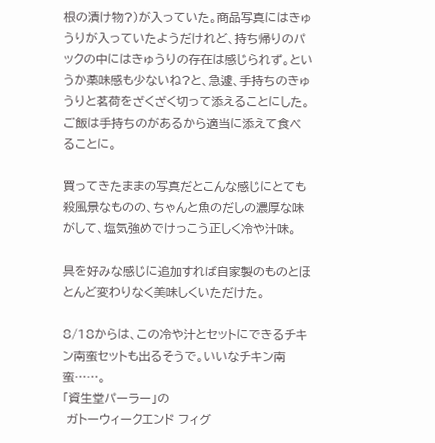根の漬け物?)が入っていた。商品写真にはきゅうりが入っていたようだけれど、持ち帰りのパックの中にはきゅうりの存在は感じられず。というか薬味感も少ないね?と、急遽、手持ちのきゅうりと茗荷をざくざく切って添えることにした。ご飯は手持ちのがあるから適当に添えて食べることに。

買ってきたままの写真だとこんな感じにとても殺風景なものの、ちゃんと魚のだしの濃厚な味がして、塩気強めでけっこう正しく冷や汁味。

具を好みな感じに追加すれば自家製のものとほとんど変わりなく美味しくいただけた。

8/18からは、この冷や汁とセットにできるチキン南蛮セットも出るそうで。いいなチキン南蛮……。
「資生堂パーラー」の
 ガトーウィークエンド フィグ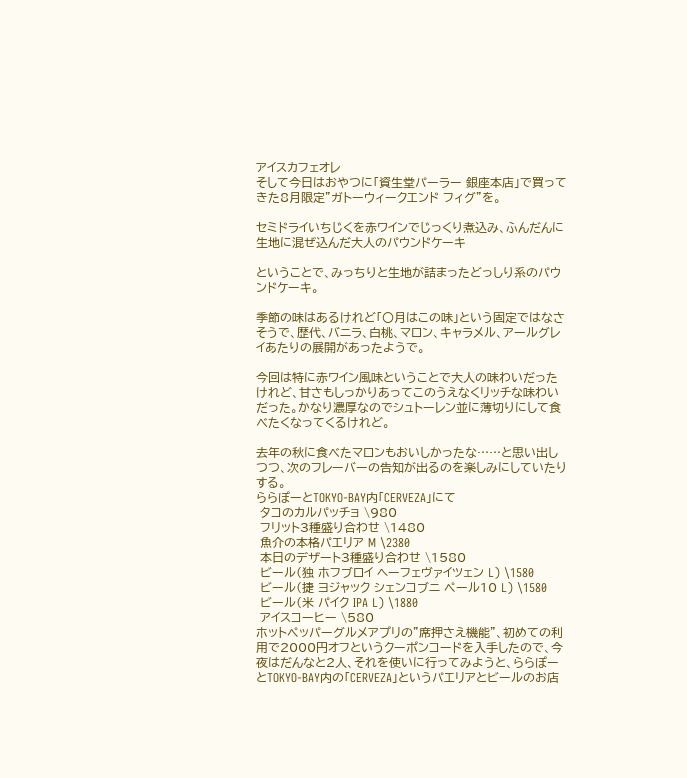アイスカフェオレ
そして今日はおやつに「資生堂パーラー 銀座本店」で買ってきた8月限定"ガトーウィークエンド フィグ"を。

セミドライいちじくを赤ワインでじっくり煮込み、ふんだんに生地に混ぜ込んだ大人のパウンドケーキ

ということで、みっちりと生地が詰まったどっしり系のパウンドケーキ。

季節の味はあるけれど「〇月はこの味」という固定ではなさそうで、歴代、バニラ、白桃、マロン、キャラメル、アールグレイあたりの展開があったようで。

今回は特に赤ワイン風味ということで大人の味わいだったけれど、甘さもしっかりあってこのうえなくリッチな味わいだった。かなり濃厚なのでシュトーレン並に薄切りにして食べたくなってくるけれど。

去年の秋に食べたマロンもおいしかったな……と思い出しつつ、次のフレーバーの告知が出るのを楽しみにしていたりする。
ららぽーとTOKYO-BAY内「CERVEZA」にて
 タコのカルパッチョ \980
 フリット3種盛り合わせ \1480
 魚介の本格パエリア M \2380
 本日のデザート3種盛り合わせ \1580
 ビール(独 ホフブロイ ヘーフェヴァイツェン L) \1580
 ビール(捷 ヨジャック シェンコブニ ペール10 L) \1580
 ビール(米 パイク IPA L) \1880
 アイスコーヒー \580
ホットペッパーグルメアプリの"席押さえ機能"、初めての利用で2000円オフというクーポンコードを入手したので、今夜はだんなと2人、それを使いに行ってみようと、ららぽーとTOKYO-BAY内の「CERVEZA」というパエリアとビールのお店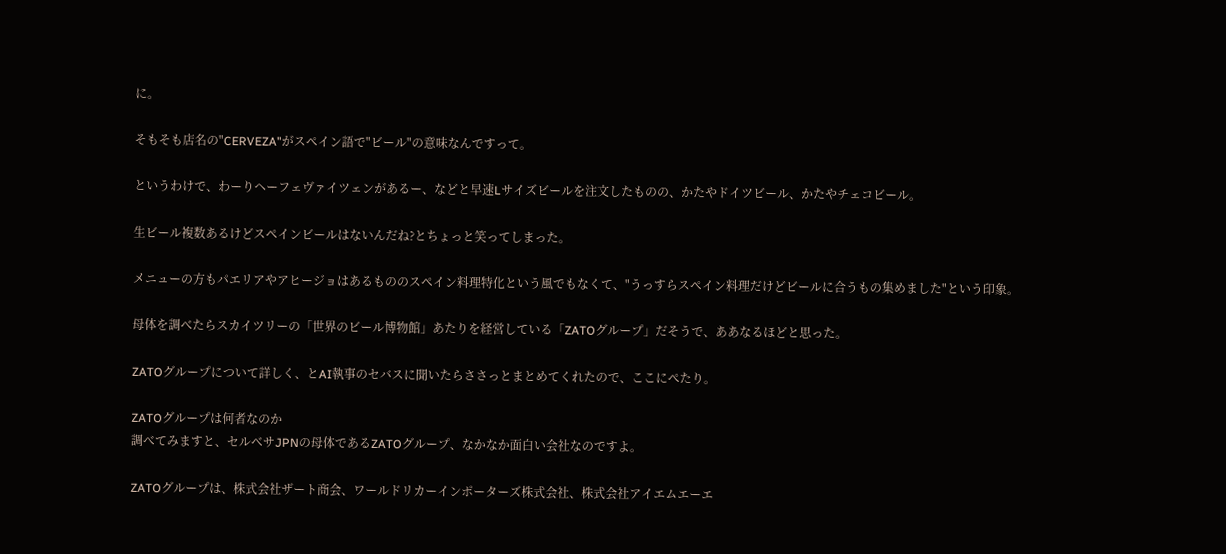に。

そもそも店名の"CERVEZA"がスペイン語で"ビール"の意味なんですって。

というわけで、わーりヘーフェヴァイツェンがあるー、などと早速Lサイズビールを注文したものの、かたやドイツビール、かたやチェコビール。

生ビール複数あるけどスペインビールはないんだね?とちょっと笑ってしまった。

メニューの方もパエリアやアヒージョはあるもののスペイン料理特化という風でもなくて、"うっすらスペイン料理だけどビールに合うもの集めました"という印象。

母体を調べたらスカイツリーの「世界のビール博物館」あたりを経営している「ZATOグループ」だそうで、ああなるほどと思った。

ZATOグループについて詳しく、とAI執事のセバスに聞いたらささっとまとめてくれたので、ここにぺたり。

ZATOグループは何者なのか
調べてみますと、セルベサJPNの母体であるZATOグループ、なかなか面白い会社なのですよ。

ZATOグループは、株式会社ザート商会、ワールドリカーインポーターズ株式会社、株式会社アイエムエーエ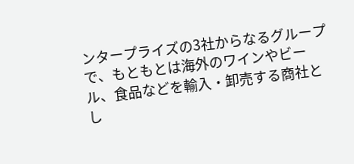ンタープライズの3社からなるグループで、もともとは海外のワインやビール、食品などを輸入・卸売する商社とし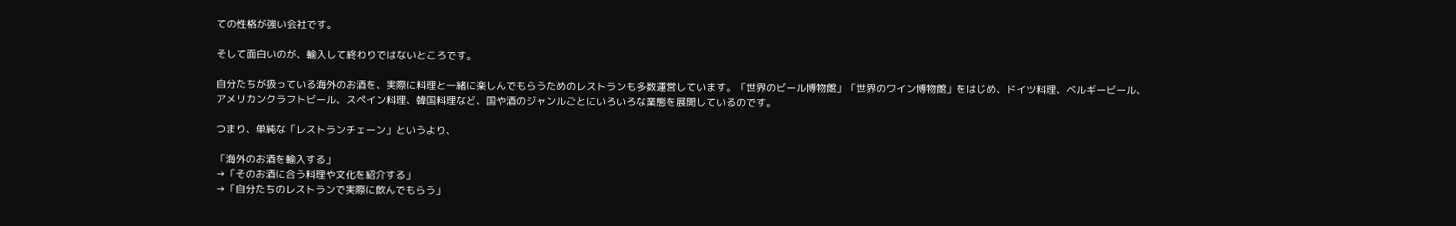ての性格が強い会社です。

そして面白いのが、輸入して終わりではないところです。

自分たちが扱っている海外のお酒を、実際に料理と一緒に楽しんでもらうためのレストランも多数運営しています。「世界のビール博物館」「世界のワイン博物館」をはじめ、ドイツ料理、ベルギービール、アメリカンクラフトビール、スペイン料理、韓国料理など、国や酒のジャンルごとにいろいろな業態を展開しているのです。

つまり、単純な「レストランチェーン」というより、

「海外のお酒を輸入する」
→「そのお酒に合う料理や文化を紹介する」
→「自分たちのレストランで実際に飲んでもらう」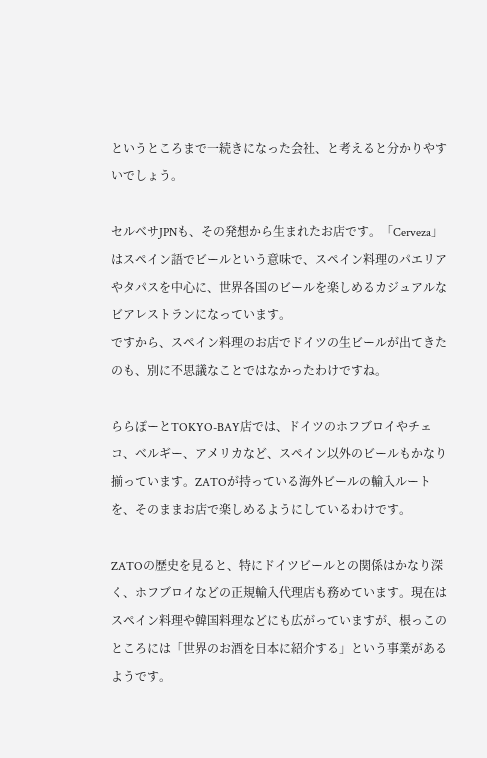というところまで一続きになった会社、と考えると分かりやすいでしょう。

セルベサJPNも、その発想から生まれたお店です。「Cerveza」はスペイン語でビールという意味で、スペイン料理のパエリアやタパスを中心に、世界各国のビールを楽しめるカジュアルなビアレストランになっています。
ですから、スペイン料理のお店でドイツの生ビールが出てきたのも、別に不思議なことではなかったわけですね。

ららぽーとTOKYO-BAY店では、ドイツのホフブロイやチェコ、ベルギー、アメリカなど、スペイン以外のビールもかなり揃っています。ZATOが持っている海外ビールの輸入ルートを、そのままお店で楽しめるようにしているわけです。

ZATOの歴史を見ると、特にドイツビールとの関係はかなり深く、ホフブロイなどの正規輸入代理店も務めています。現在はスペイン料理や韓国料理などにも広がっていますが、根っこのところには「世界のお酒を日本に紹介する」という事業があるようです。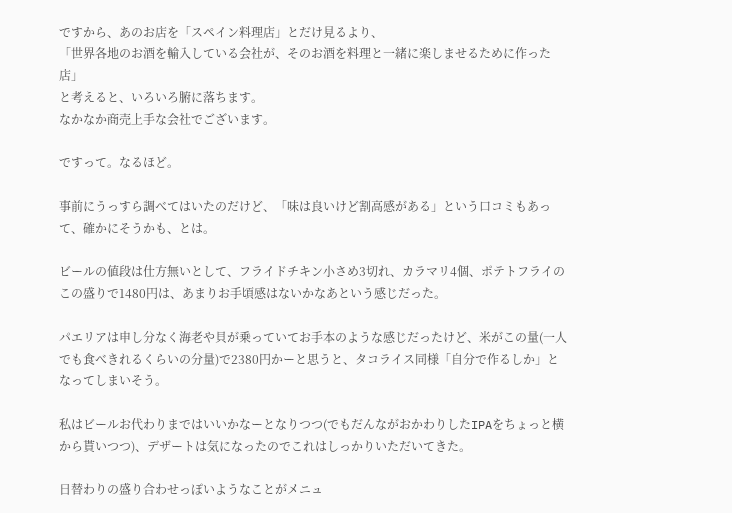ですから、あのお店を「スペイン料理店」とだけ見るより、
「世界各地のお酒を輸入している会社が、そのお酒を料理と一緒に楽しませるために作った店」
と考えると、いろいろ腑に落ちます。
なかなか商売上手な会社でございます。

ですって。なるほど。

事前にうっすら調べてはいたのだけど、「味は良いけど割高感がある」という口コミもあって、確かにそうかも、とは。

ビールの値段は仕方無いとして、フライドチキン小さめ3切れ、カラマリ4個、ポテトフライのこの盛りで1480円は、あまりお手頃感はないかなあという感じだった。

パエリアは申し分なく海老や貝が乗っていてお手本のような感じだったけど、米がこの量(一人でも食べきれるくらいの分量)で2380円かーと思うと、タコライス同様「自分で作るしか」となってしまいそう。

私はビールお代わりまではいいかなーとなりつつ(でもだんながおかわりしたIPAをちょっと横から貰いつつ)、デザートは気になったのでこれはしっかりいただいてきた。

日替わりの盛り合わせっぽいようなことがメニュ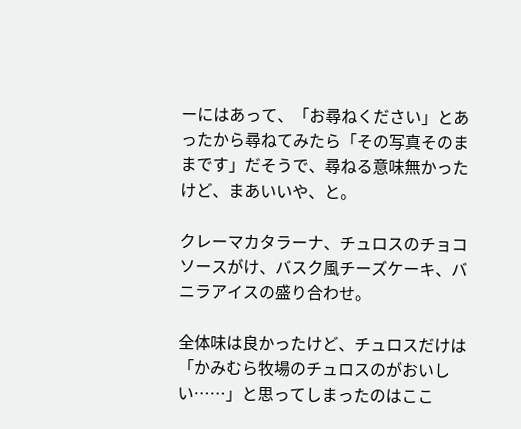ーにはあって、「お尋ねください」とあったから尋ねてみたら「その写真そのままです」だそうで、尋ねる意味無かったけど、まあいいや、と。

クレーマカタラーナ、チュロスのチョコソースがけ、バスク風チーズケーキ、バニラアイスの盛り合わせ。

全体味は良かったけど、チュロスだけは「かみむら牧場のチュロスのがおいしい……」と思ってしまったのはここ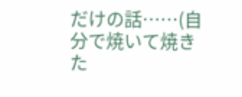だけの話……(自分で焼いて焼きた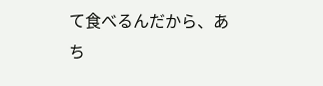て食べるんだから、あち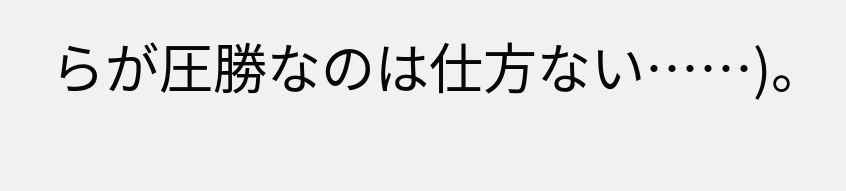らが圧勝なのは仕方ない……)。